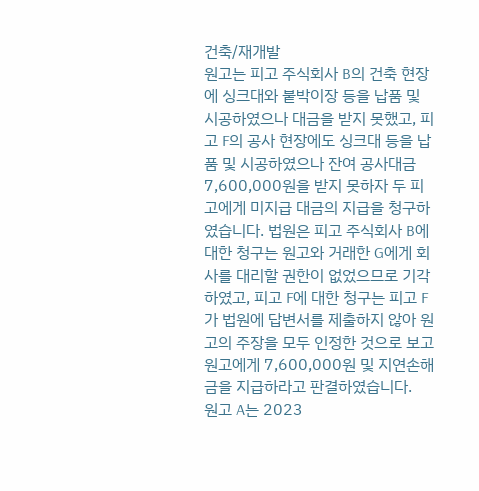건축/재개발
원고는 피고 주식회사 B의 건축 현장에 싱크대와 붙박이장 등을 납품 및 시공하였으나 대금을 받지 못했고, 피고 F의 공사 현장에도 싱크대 등을 납품 및 시공하였으나 잔여 공사대금 7,600,000원을 받지 못하자 두 피고에게 미지급 대금의 지급을 청구하였습니다. 법원은 피고 주식회사 B에 대한 청구는 원고와 거래한 G에게 회사를 대리할 권한이 없었으므로 기각하였고, 피고 F에 대한 청구는 피고 F가 법원에 답변서를 제출하지 않아 원고의 주장을 모두 인정한 것으로 보고 원고에게 7,600,000원 및 지연손해금을 지급하라고 판결하였습니다.
원고 A는 2023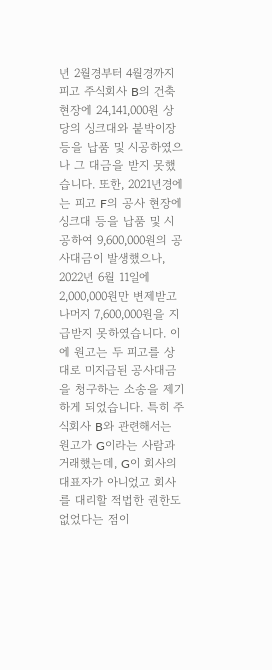년 2월경부터 4월경까지 피고 주식회사 B의 건축 현장에 24,141,000원 상당의 싱크대와 붙박이장 등을 납품 및 시공하였으나 그 대금을 받지 못했습니다. 또한, 2021년경에는 피고 F의 공사 현장에 싱크대 등을 납품 및 시공하여 9,600,000원의 공사대금이 발생했으나, 2022년 6월 11일에 2,000,000원만 변제받고 나머지 7,600,000원을 지급받지 못하였습니다. 이에 원고는 두 피고를 상대로 미지급된 공사대금을 청구하는 소송을 제기하게 되었습니다. 특히 주식회사 B와 관련해서는 원고가 G이라는 사람과 거래했는데, G이 회사의 대표자가 아니었고 회사를 대리할 적법한 권한도 없었다는 점이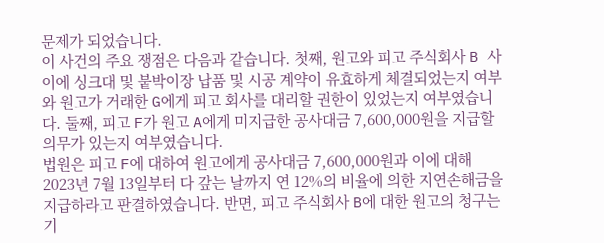문제가 되었습니다.
이 사건의 주요 쟁점은 다음과 같습니다. 첫째, 원고와 피고 주식회사 B 사이에 싱크대 및 붙박이장 납품 및 시공 계약이 유효하게 체결되었는지 여부와 원고가 거래한 G에게 피고 회사를 대리할 권한이 있었는지 여부였습니다. 둘째, 피고 F가 원고 A에게 미지급한 공사대금 7,600,000원을 지급할 의무가 있는지 여부였습니다.
법원은 피고 F에 대하여 원고에게 공사대금 7,600,000원과 이에 대해 2023년 7월 13일부터 다 갚는 날까지 연 12%의 비율에 의한 지연손해금을 지급하라고 판결하였습니다. 반면, 피고 주식회사 B에 대한 원고의 청구는 기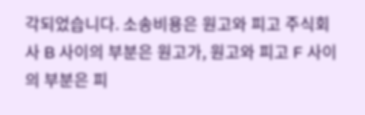각되었습니다. 소송비용은 원고와 피고 주식회사 B 사이의 부분은 원고가, 원고와 피고 F 사이의 부분은 피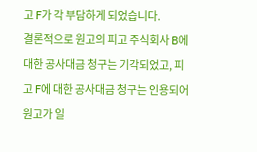고 F가 각 부담하게 되었습니다.
결론적으로 원고의 피고 주식회사 B에 대한 공사대금 청구는 기각되었고, 피고 F에 대한 공사대금 청구는 인용되어 원고가 일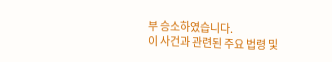부 승소하였습니다.
이 사건과 관련된 주요 법령 및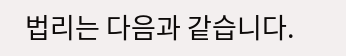법리는 다음과 같습니다.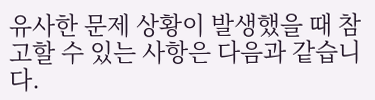유사한 문제 상황이 발생했을 때 참고할 수 있는 사항은 다음과 같습니다.